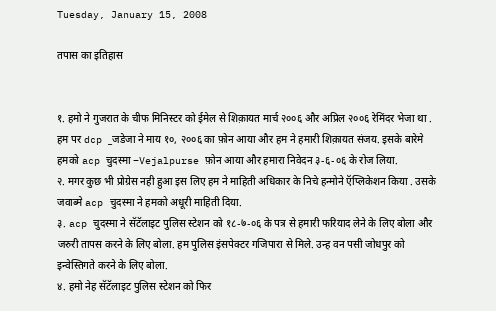Tuesday, January 15, 2008

तपास का इतिहास


१. हमो ने गुजरात के चीफ मिनिस्टर को ईमेल से शिक़ायत मार्च २००६ और अप्रिल २००६ रेमिंदर भेजा था . हम पर dcp _जडेजा ने माय १०, २००६ का फ़ोन आया और हम ने हमारी शिक़ायत संजय. इसके बारेमे हमको acp चुदस्मा –Vejalpurse फ़ोन आया और हमारा निवेदन ३-६-०६ के रोज लिया.
२. मगर कुछ भी प्रोग्रेस नही हुआ इस लिए हम ने माहिती अधिकार के निचे हन्मोने ऍप्लिकेशन किया . उसके जवाब्मे acp चुदस्मा ने हमको अधूरी माहिती दिया.
३. acp चुदस्मा ने सॅटॅलाइट पुलिस स्टेशन को १८-७-०६ के पत्र से हमारी फरियाद लेने के लिए बोला और जरुरी तापस करने के लिए बोला. हम पुलिस इंसपेक्टर गजिपारा से मिले. उन्ह वन पसी जोधपुर को इन्वेस्तिगते करने के लिए बोला.
४. हमो नेह सॅटॅलाइट पुलिस स्टेशन को फिर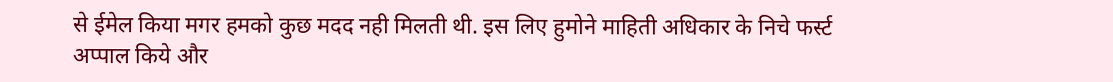से ईमेल किया मगर हमको कुछ मदद नही मिलती थी. इस लिए हुमोने माहिती अधिकार के निचे फर्स्ट अप्पाल किये और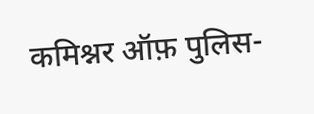कमिश्नर ऑफ़ पुलिस-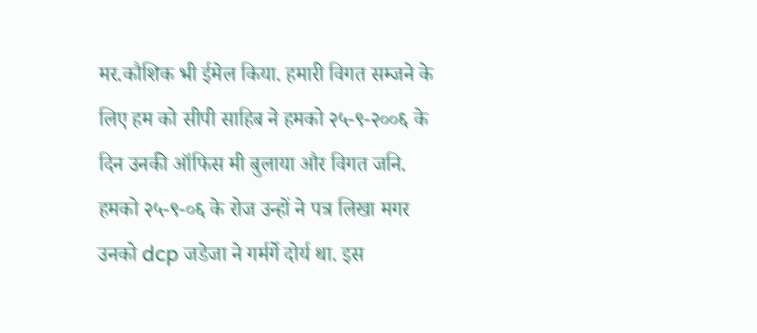मर.कौशिक भी ईमेल किया. हमारी विगत सम्जने के लिए हम को सीपी साहिब ने हमको २५-९-२००६ के दिन उनकी ऑफिस मी बुलाया और विगत जनि. हमको २५-९-०६ के रोज उन्हों ने पत्र लिखा मगर उनको dcp जडेजा ने गर्मर्गे दोर्य था. इस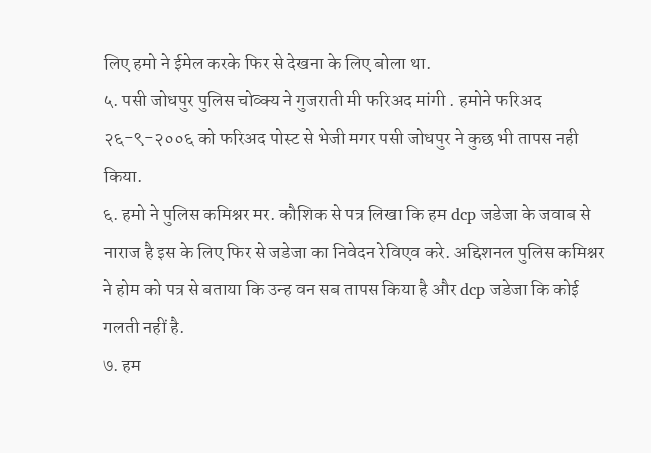लिए हमो ने ईमेल करके फिर से देखना के लिए बोला था.
५. पसी जोधपुर पुलिस चोव्क्य ने गुजराती मी फरिअद मांगी . हमोने फरिअद २६-९-२००६ को फरिअद पोस्ट से भेजी मगर पसी जोधपुर ने कुछ भी तापस नही किया.
६. हमो ने पुलिस कमिश्नर मर. कौशिक से पत्र लिखा कि हम dcp जडेजा के जवाब से नाराज है इस के लिए फिर से जडेजा का निवेदन रेविएव करे. अद्दिशनल पुलिस कमिश्नर ने होम को पत्र से बताया कि उन्ह वन सब तापस किया है और dcp जडेजा कि कोई गलती नहीं है.
७. हम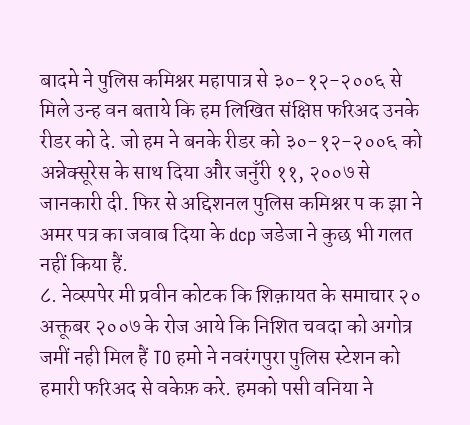बादमे ने पुलिस कमिश्नर महापात्र से ३०-१२-२००६ से मिले उन्ह वन बताये कि हम लिखित संक्षिप्त फरिअद उनके रीडर को दे. जो हम ने बनके रीडर को ३०-१२-२००६ को अन्नेक्सूरेस के साथ दिया और जनुँरी ११, २००७ से जानकारी दी. फिर से अद्दिशनल पुलिस कमिश्नर प क झा ने अमर पत्र का जवाब दिया के dcp जडेजा ने कुछ भी गलत नहीं किया हैं.
८. नेव्स्पपेर मी प्रवीन कोटक कि शिक़ायत के समाचार २० अक्तूबर २००७ के रोज आये कि निशित चवदा को अगोत्र जमीं नही मिल हैं TO हमो ने नवरंगपुरा पुलिस स्टेशन को हमारी फरिअद से वकेफ़ करे. हमको पसी वनिया ने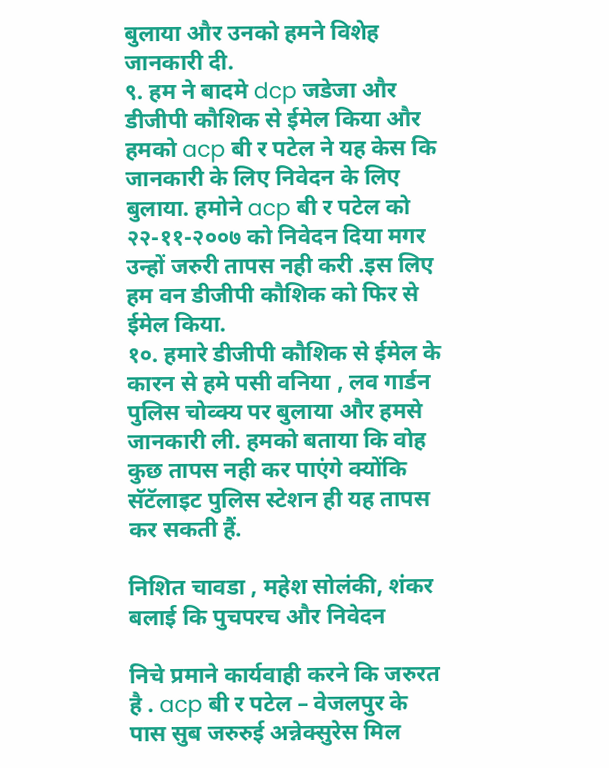बुलाया और उनको हमने विशेह जानकारी दी.
९. हम ने बादमे dcp जडेजा और डीजीपी कौशिक से ईमेल किया और हमको acp बी र पटेल ने यह केस कि जानकारी के लिए निवेदन के लिए बुलाया. हमोने acp बी र पटेल को २२-११-२००७ को निवेदन दिया मगर उन्हों जरुरी तापस नही करी .इस लिए हम वन डीजीपी कौशिक को फिर से ईमेल किया.
१०. हमारे डीजीपी कौशिक से ईमेल के कारन से हमे पसी वनिया , लव गार्डन पुलिस चोव्क्य पर बुलाया और हमसे जानकारी ली. हमको बताया कि वोह कुछ तापस नही कर पाएंगे क्योंकि सॅटॅलाइट पुलिस स्टेशन ही यह तापस कर सकती हैं.

निशित चावडा , महेश सोलंकी, शंकर बलाई कि पुचपरच और निवेदन

निचे प्रमाने कार्यवाही करने कि जरुरत है . acp बी र पटेल – वेजलपुर के पास सुब जरुरुई अन्नेक्सुरेस मिल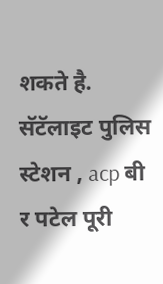शकते है. सॅटॅलाइट पुलिस स्टेशन , acp बी र पटेल पूरी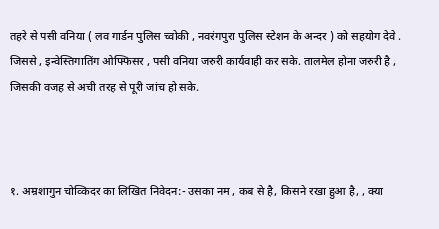तहरे से पसी वनिया ( लव गार्डन पुलिस च्वोकी , नवरंगपुरा पुलिस स्टेशन के अन्दर ) को सहयोग देवे . जिससे , इन्वेस्तिगातिंग ओफ्फिसर , पसी वनिया जरुरी कार्यवाही कर सके. तालमेल होना जरुरी है , जिसकी वजह से अची तरह से पूरी जांच हो सके.



१. अम्रशागुन चोव्किदर का लिखित निवेदन:- उसका नम , कब से है, किसने रखा हुआ है, , क्या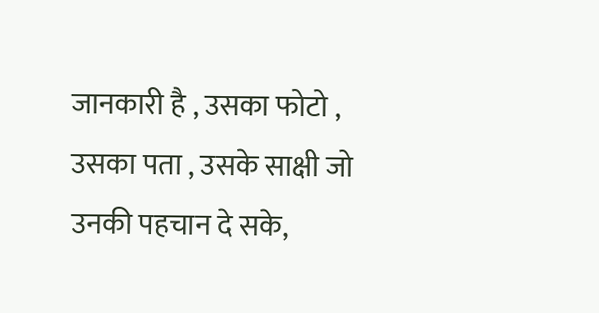जानकारी है , उसका फोटो , उसका पता , उसके साक्षी जो उनकी पहचान दे सके,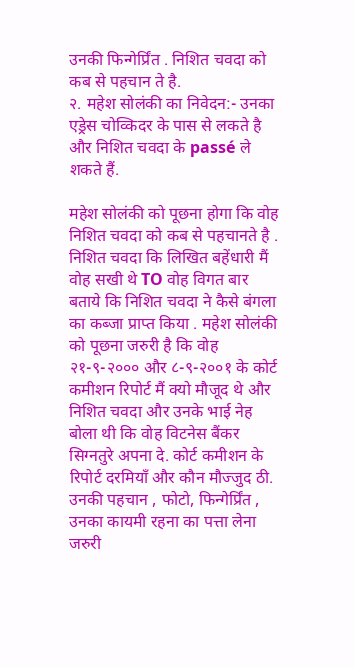उनकी फिन्गेर्प्रिंत . निशित चवदा को कब से पहचान ते है.
२. महेश सोलंकी का निवेदन:- उनका एड्रेस चोव्किदर के पास से लकते है और निशित चवदा के passé ले शकते हैं.

महेश सोलंकी को पूछना होगा कि वोह निशित चवदा को कब से पहचानते है . निशित चवदा कि लिखित बहेंधारी मैं वोह सखी थे TO वोह विगत बार बताये कि निशित चवदा ने कैसे बंगला का कब्जा प्राप्त किया . महेश सोलंकी को पूछना जरुरी है कि वोह २१-९-२००० और ८-९-२००१ के कोर्ट कमीशन रिपोर्ट मैं क्यो मौजूद थे और निशित चवदा और उनके भाई नेह बोला थी कि वोह विटनेस बैंकर सिग्नतुरे अपना दे. कोर्ट कमीशन के रिपोर्ट दरमियाँ और कौन मौज्जुद ठी. उनकी पहचान , फोटो, फिन्गेर्प्रिंत , उनका कायमी रहना का पत्ता लेना जरुरी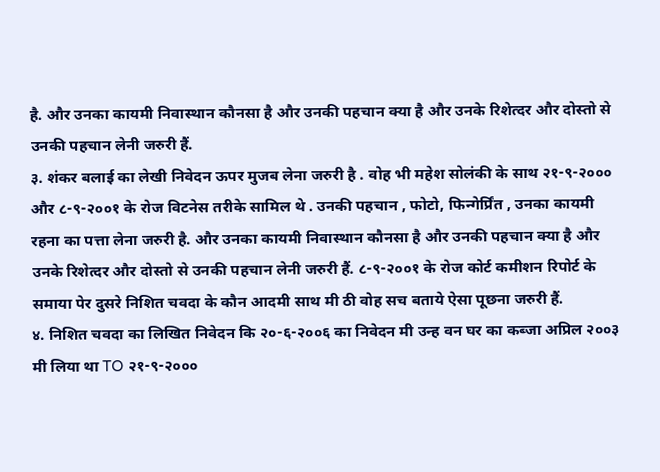है. और उनका कायमी निवास्थान कौनसा है और उनकी पहचान क्या है और उनके रिशेत्दर और दोस्तो से उनकी पहचान लेनी जरुरी हैं.
३. शंकर बलाई का लेखी निवेदन ऊपर मुजब लेना जरुरी है . वोह भी महेश सोलंकी के साथ २१-९-२००० और ८-९-२००१ के रोज विटनेस तरीके सामिल थे . उनकी पहचान , फोटो, फिन्गेर्प्रिंत , उनका कायमी रहना का पत्ता लेना जरुरी है. और उनका कायमी निवास्थान कौनसा है और उनकी पहचान क्या है और उनके रिशेत्दर और दोस्तो से उनकी पहचान लेनी जरुरी हैं. ८-९-२००१ के रोज कोर्ट कमीशन रिपोर्ट के समाया पेर दुसरे निशित चवदा के कौन आदमी साथ मी ठी वोह सच बताये ऐसा पूछना जरुरी हैं.
४. निशित चवदा का लिखित निवेदन कि २०-६-२००६ का निवेदन मी उन्ह वन घर का कब्जा अप्रिल २००३ मी लिया था TO २१-९-२०००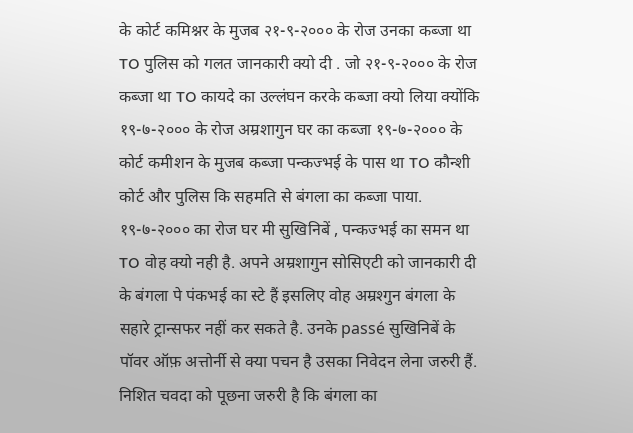के कोर्ट कमिश्नर के मुजब २१-९-२००० के रोज उनका कब्जा था TO पुलिस को गलत जानकारी क्यो दी . जो २१-९-२००० के रोज कब्जा था TO कायदे का उल्लंघन करके कब्जा क्यो लिया क्योंकि १९-७-२००० के रोज अम्रशागुन घर का कब्जा १९-७-२००० के कोर्ट कमीशन के मुजब कब्जा पन्कज्भई के पास था TO कौन्शी कोर्ट और पुलिस कि सहमति से बंगला का कब्जा पाया. १९-७-२००० का रोज घर मी सुखिनिबें , पन्कज्भई का समन था TO वोह क्यो नही है. अपने अम्रशागुन सोसिएटी को जानकारी दी के बंगला पे पंकभई का स्टे हैं इसलिए वोह अम्रश्गुन बंगला के सहारे ट्रान्सफर नहीं कर सकते है. उनके passé सुखिनिबें के पॉवर ऑफ़ अत्तोर्नी से क्या पचन है उसका निवेदन लेना जरुरी हैं.
निशित चवदा को पूछना जरुरी है कि बंगला का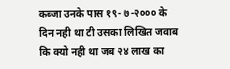कब्जा उनके पास १९- ७-२००० के दिन नही था टी उसका लिखित जवाब कि क्यो नही था जब २४ लाख का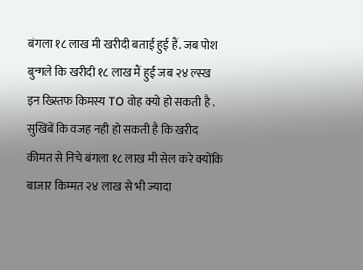बंगला १८ लाख मी खरीदी बताई हुई हैं. जब पोश बुन्गले कि खरीदी १८ लाख मैं हुई जब २४ ल्स्ख इन ख्स्तिफ किमस्य TO वोह क्यो हो सकती है . सुखिंबें कि वजह नही हो सकती है कि खरीद कीमत से निचे बंगला १८ लाख मी सेल करे क्योंकि बाजार किम्मत २४ लाख से भी ज्यादा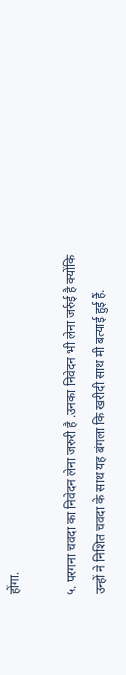होंगा.

५. परगना चवदा का निवेदन लेना जरुरी है .उनका निवेदन भी लेना जर्रुई है क्योंकि उन्हों ने निशित चवदा के साथ यह बंगला कि खरीदी साथ मी बत्याई हुई हैं.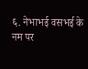६. नेभाभई वसभई के नम पर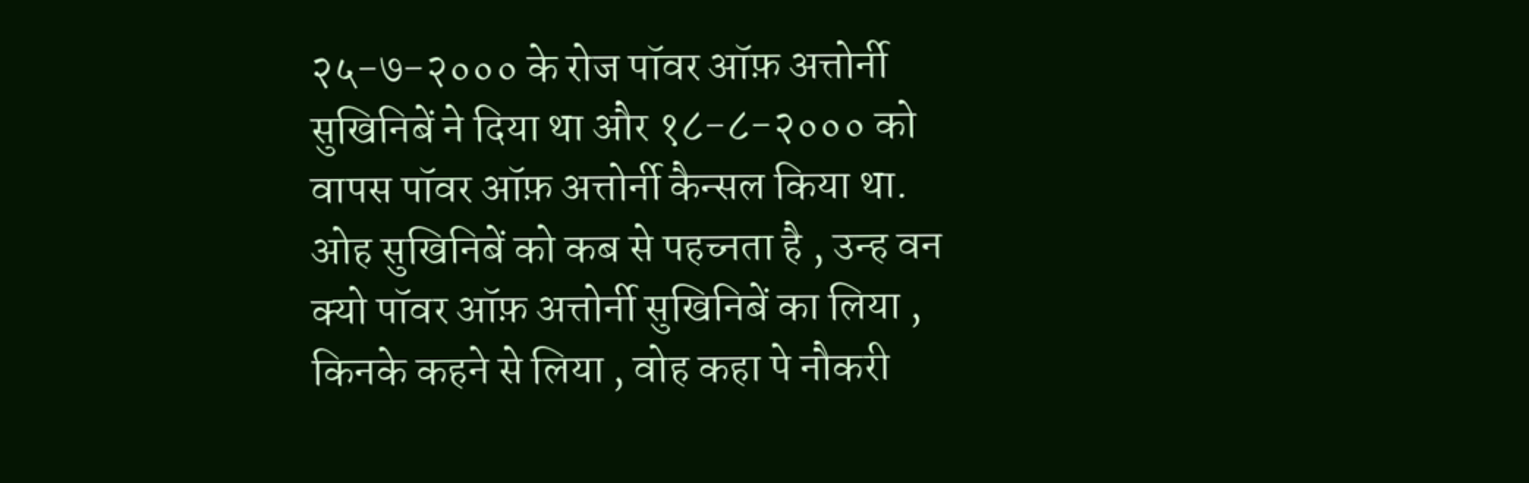२५-७-२००० के रोज पॉवर ऑफ़ अत्तोर्नी सुखिनिबें ने दिया था और १८-८-२००० को वापस पॉवर ऑफ़ अत्तोर्नी कैन्सल किया था.
ओह सुखिनिबें को कब से पहच्नता है , उन्ह वन क्यो पॉवर ऑफ़ अत्तोर्नी सुखिनिबें का लिया , किनके कहने से लिया , वोह कहा पे नौकरी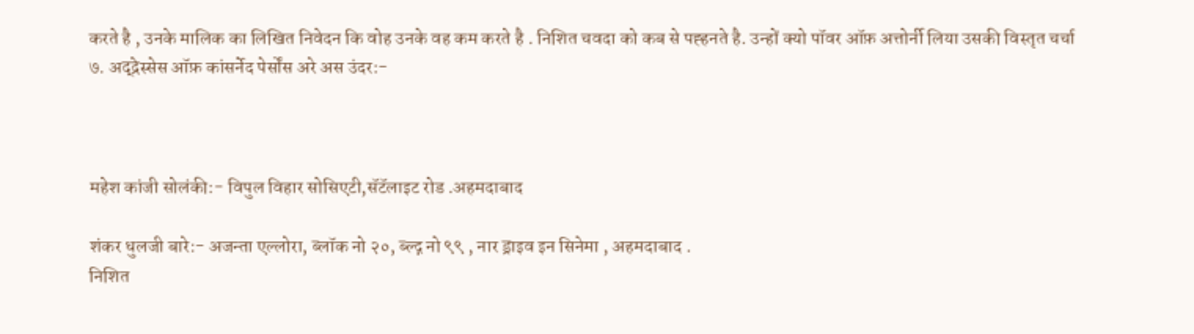करते है , उनके मालिक का लिखित निवेदन कि वोह उनके वह कम करते है . निशित चवदा को कब से पह्हनते है. उन्हों क्यो पॉवर ऑफ़ अत्तोर्नी लिया उसकी विस्तृत चर्चा
७. अद्द्रेस्सेस ऑफ़ कांसर्नेद पेर्सोंस अरे अस उंदर:-



महेश कांजी सोलंकी:- विपुल विहार सोसिएटी,सॅटॅलाइट रोड .अहमदाबाद

शंकर धुलजी बारे:- अजन्ता एल्लोरा, ब्लॉक नो २०, ब्ल्द्ग नो ९९ , नार ड्राइव इन सिनेमा , अहमदाबाद .
निशित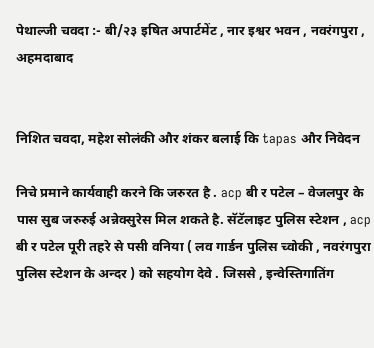पेथाल्जी चवदा :- बी/२३ इषित अपार्टमेंट , नार इश्वर भवन , नवरंगपुरा , अहमदाबाद


निशित चवदा, महेश सोलंकी और शंकर बलाई कि tapas और निवेदन

निचे प्रमाने कार्यवाही करने कि जरुरत है . acp बी र पटेल – वेजलपुर के पास सुब जरुरुई अन्नेक्सुरेस मिल शकते है. सॅटॅलाइट पुलिस स्टेशन , acp बी र पटेल पूरी तहरे से पसी वनिया ( लव गार्डन पुलिस च्वोकी , नवरंगपुरा पुलिस स्टेशन के अन्दर ) को सहयोग देवे . जिससे , इन्वेस्तिगातिंग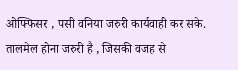ओफ्फिसर , पसी वनिया जरुरी कार्यवाही कर सके. तालमेल होना जरुरी है , जिसकी वजह से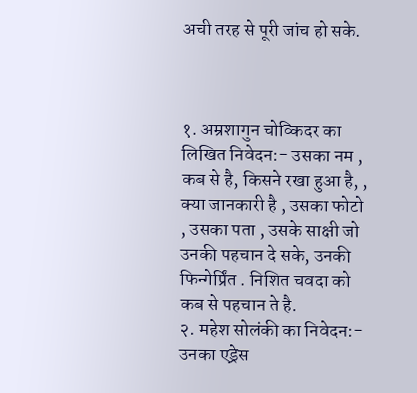अची तरह से पूरी जांच हो सके.



१. अम्रशागुन चोव्किदर का लिखित निवेदन:- उसका नम , कब से है, किसने रखा हुआ है, , क्या जानकारी है , उसका फोटो , उसका पता , उसके साक्षी जो उनकी पहचान दे सके, उनकी फिन्गेर्प्रिंत . निशित चवदा को कब से पहचान ते है.
२. महेश सोलंकी का निवेदन:- उनका एड्रेस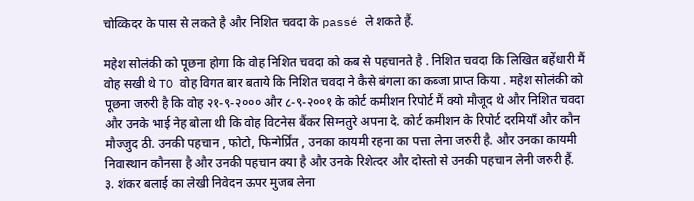चोव्किदर के पास से लकते है और निशित चवदा के passé ले शकते हैं.

महेश सोलंकी को पूछना होगा कि वोह निशित चवदा को कब से पहचानते है . निशित चवदा कि लिखित बहेंधारी मैं वोह सखी थे TO वोह विगत बार बताये कि निशित चवदा ने कैसे बंगला का कब्जा प्राप्त किया . महेश सोलंकी को पूछना जरुरी है कि वोह २१-९-२००० और ८-९-२००१ के कोर्ट कमीशन रिपोर्ट मैं क्यो मौजूद थे और निशित चवदा और उनके भाई नेह बोला थी कि वोह विटनेस बैंकर सिग्नतुरे अपना दे. कोर्ट कमीशन के रिपोर्ट दरमियाँ और कौन मौज्जुद ठी. उनकी पहचान , फोटो, फिन्गेर्प्रिंत , उनका कायमी रहना का पत्ता लेना जरुरी है. और उनका कायमी निवास्थान कौनसा है और उनकी पहचान क्या है और उनके रिशेत्दर और दोस्तो से उनकी पहचान लेनी जरुरी हैं.
३. शंकर बलाई का लेखी निवेदन ऊपर मुजब लेना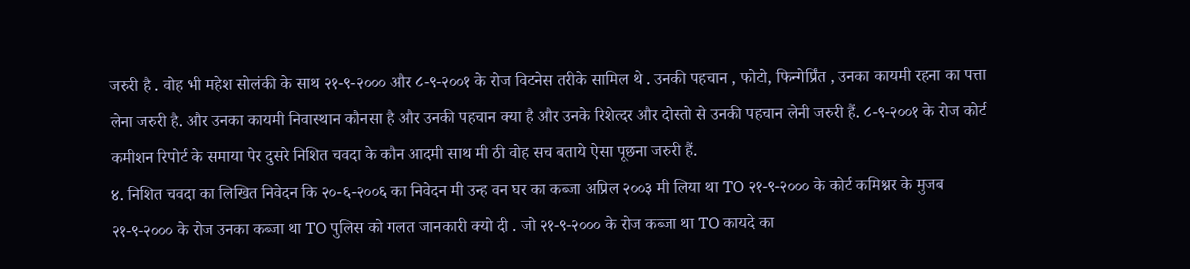जरुरी है . वोह भी महेश सोलंकी के साथ २१-९-२००० और ८-९-२००१ के रोज विटनेस तरीके सामिल थे . उनकी पहचान , फोटो, फिन्गेर्प्रिंत , उनका कायमी रहना का पत्ता लेना जरुरी है. और उनका कायमी निवास्थान कौनसा है और उनकी पहचान क्या है और उनके रिशेत्दर और दोस्तो से उनकी पहचान लेनी जरुरी हैं. ८-९-२००१ के रोज कोर्ट कमीशन रिपोर्ट के समाया पेर दुसरे निशित चवदा के कौन आदमी साथ मी ठी वोह सच बताये ऐसा पूछना जरुरी हैं.
४. निशित चवदा का लिखित निवेदन कि २०-६-२००६ का निवेदन मी उन्ह वन घर का कब्जा अप्रिल २००३ मी लिया था TO २१-९-२००० के कोर्ट कमिश्नर के मुजब २१-९-२००० के रोज उनका कब्जा था TO पुलिस को गलत जानकारी क्यो दी . जो २१-९-२००० के रोज कब्जा था TO कायदे का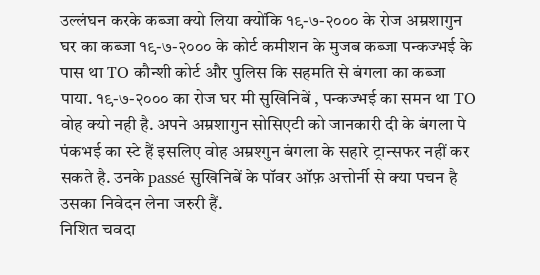उल्लंघन करके कब्जा क्यो लिया क्योंकि १९-७-२००० के रोज अम्रशागुन घर का कब्जा १९-७-२००० के कोर्ट कमीशन के मुजब कब्जा पन्कज्भई के पास था TO कौन्शी कोर्ट और पुलिस कि सहमति से बंगला का कब्जा पाया. १९-७-२००० का रोज घर मी सुखिनिबें , पन्कज्भई का समन था TO वोह क्यो नही है. अपने अम्रशागुन सोसिएटी को जानकारी दी के बंगला पे पंकभई का स्टे हैं इसलिए वोह अम्रश्गुन बंगला के सहारे ट्रान्सफर नहीं कर सकते है. उनके passé सुखिनिबें के पॉवर ऑफ़ अत्तोर्नी से क्या पचन है उसका निवेदन लेना जरुरी हैं.
निशित चवदा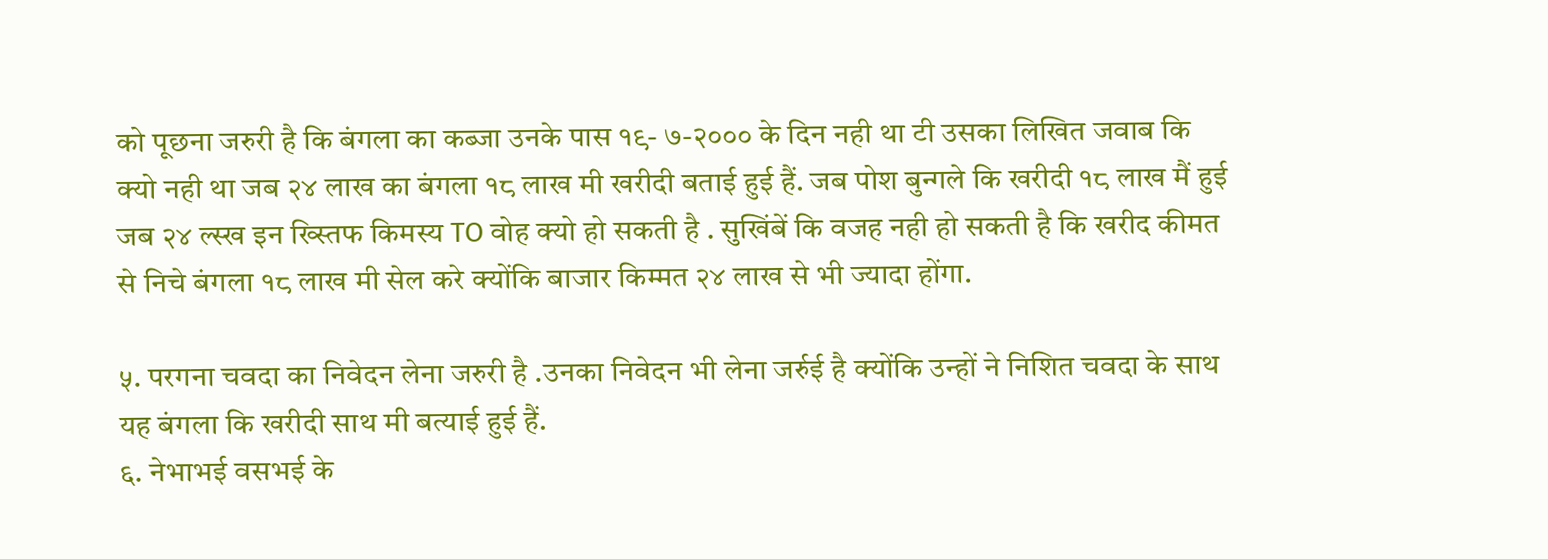को पूछना जरुरी है कि बंगला का कब्जा उनके पास १९- ७-२००० के दिन नही था टी उसका लिखित जवाब कि क्यो नही था जब २४ लाख का बंगला १८ लाख मी खरीदी बताई हुई हैं. जब पोश बुन्गले कि खरीदी १८ लाख मैं हुई जब २४ ल्स्ख इन ख्स्तिफ किमस्य TO वोह क्यो हो सकती है . सुखिंबें कि वजह नही हो सकती है कि खरीद कीमत से निचे बंगला १८ लाख मी सेल करे क्योंकि बाजार किम्मत २४ लाख से भी ज्यादा होंगा.

५. परगना चवदा का निवेदन लेना जरुरी है .उनका निवेदन भी लेना जर्रुई है क्योंकि उन्हों ने निशित चवदा के साथ यह बंगला कि खरीदी साथ मी बत्याई हुई हैं.
६. नेभाभई वसभई के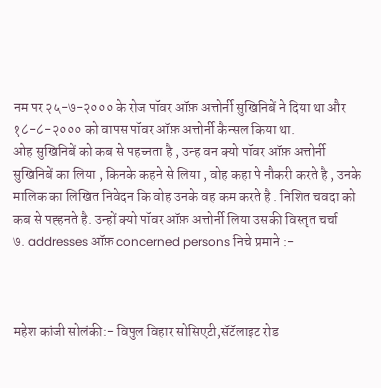नम पर २५-७-२००० के रोज पॉवर ऑफ़ अत्तोर्नी सुखिनिबें ने दिया था और १८-८-२००० को वापस पॉवर ऑफ़ अत्तोर्नी कैन्सल किया था.
ओह सुखिनिबें को कब से पहच्नता है , उन्ह वन क्यो पॉवर ऑफ़ अत्तोर्नी सुखिनिबें का लिया , किनके कहने से लिया , वोह कहा पे नौकरी करते है , उनके मालिक का लिखित निवेदन कि वोह उनके वह कम करते है . निशित चवदा को कब से पह्हनते है. उन्हों क्यो पॉवर ऑफ़ अत्तोर्नी लिया उसकी विस्तृत चर्चा
७. addresses ऑफ़ concerned persons निचे प्रमाने :-



महेश कांजी सोलंकी:- विपुल विहार सोसिएटी,सॅटॅलाइट रोड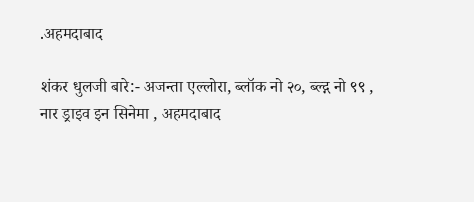.अहमदाबाद

शंकर धुलजी बारे:- अजन्ता एल्लोरा, ब्लॉक नो २०, ब्ल्द्ग नो ९९ , नार ड्राइव इन सिनेमा , अहमदाबाद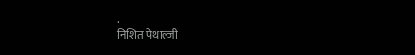.
निशित पेथाल्जी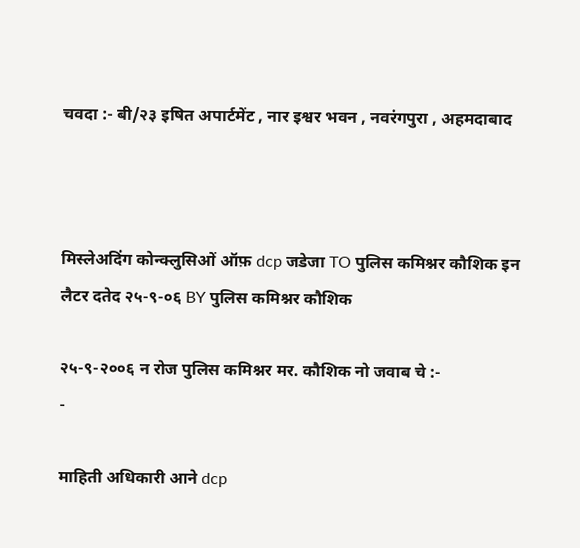चवदा :- बी/२३ इषित अपार्टमेंट , नार इश्वर भवन , नवरंगपुरा , अहमदाबाद



मिस्लेअदिंग कोन्क्लुसिओं ऑफ़ dcp जडेजा TO पुलिस कमिश्नर कौशिक इन लैटर दतेद २५-९-०६ BY पुलिस कमिश्नर कौशिक

२५-९-२००६ न रोज पुलिस कमिश्नर मर. कौशिक नो जवाब चे :-
-

माहिती अधिकारी आने dcp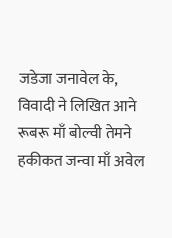जडेजा जनावेल के, विवादी ने लिखित आने रूबरू माँ बोल्वी तेमने हकीकत जन्वा माँ अवेल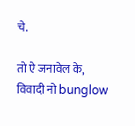चे.

तो ऐ जनावेल के, विवादी नो bunglow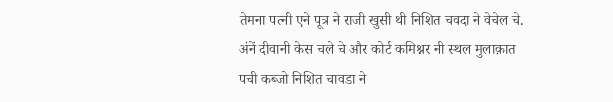तेमना पत्नी एने पूत्र ने राजी खुसी थी निशित चवदा ने वेचेल चे. अंनें दीवानी केस चले चे और कोर्ट कमिश्नर नी स्थल मुलाक़ात पची कब्जो निशित चावडा ने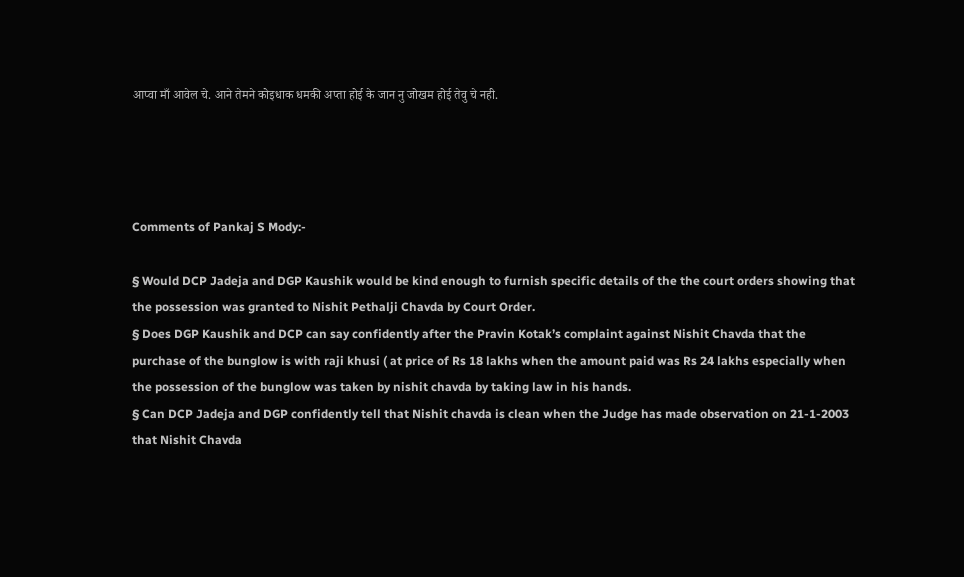आप्वा माँ आवेल चे. आने तेमने कोइधाक धमकी अप्ता होई के जान नु जोखम होई तेवु चे नही.




Comments of Pankaj S Mody:-

§ Would DCP Jadeja and DGP Kaushik would be kind enough to furnish specific details of the the court orders showing that the possession was granted to Nishit Pethalji Chavda by Court Order.
§ Does DGP Kaushik and DCP can say confidently after the Pravin Kotak’s complaint against Nishit Chavda that the purchase of the bunglow is with raji khusi ( at price of Rs 18 lakhs when the amount paid was Rs 24 lakhs especially when the possession of the bunglow was taken by nishit chavda by taking law in his hands.
§ Can DCP Jadeja and DGP confidently tell that Nishit chavda is clean when the Judge has made observation on 21-1-2003 that Nishit Chavda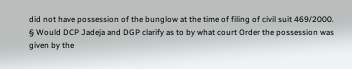did not have possession of the bunglow at the time of filing of civil suit 469/2000.
§ Would DCP Jadeja and DGP clarify as to by what court Order the possession was given by the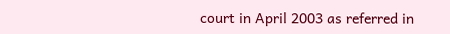court in April 2003 as referred in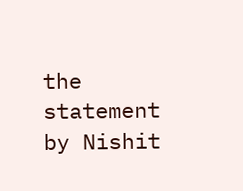the statement by Nishit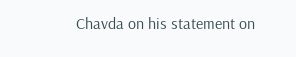Chavda on his statement on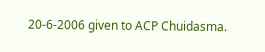20-6-2006 given to ACP Chuidasma.